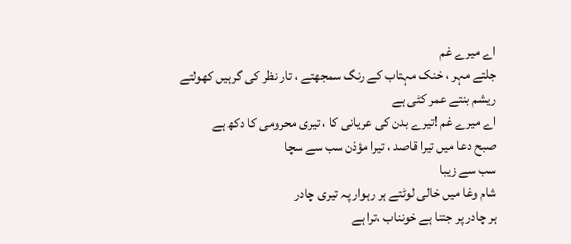اے میرے غم
جلتے مہر ، خنک مہتاب کے رنگ سمجھتے ، تار نظر کی گرہیں کھولتے
ریشم بنتے عمر کٹی ہے
اے میرے غم !تیرے بدن کی عریانی کا ، تیری محرومی کا دکھ ہے
صبح دعا میں تیرا قاصد ، تیرا مؤذن سب سے سچا
سب سے زیبا
شام وغا میں خالی لوٹتے ہر رہوار پہ تیری چادر
ہر چادر پر جتنا ہے خونناب ،ترا ہے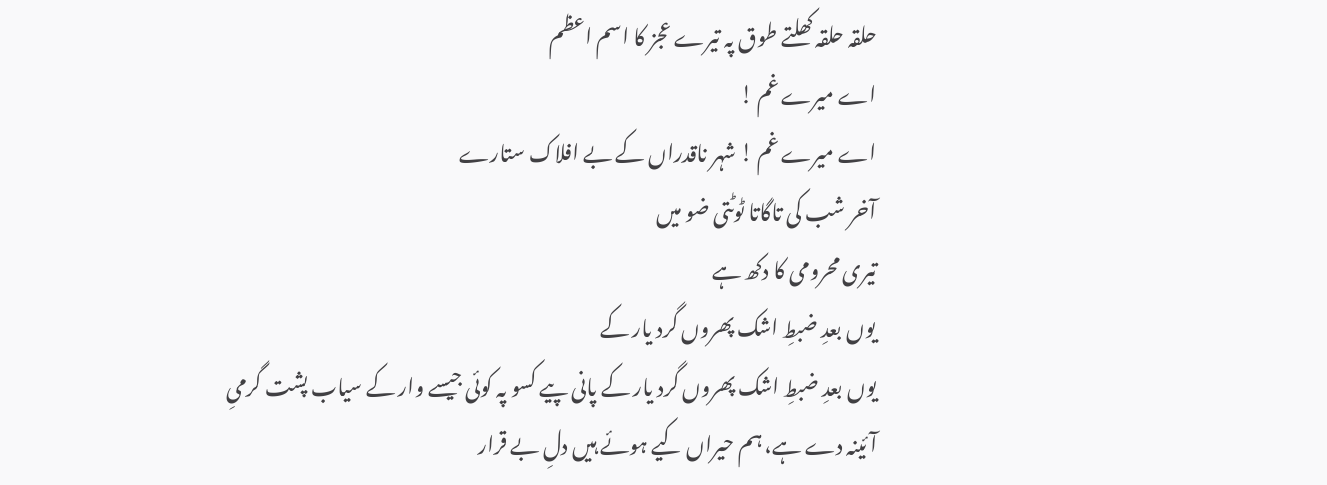حلقہ حلقہ کھلتے طوق پہ تیرے عجز کا اسم اعظم
اے میرے غم !
اے میرے غم ! شہر ناقدراں کے بے افلاک ستارے
آخر شب کی تاگاتا ٹوٹتی ضو میں
تیری محرومی کا دکھ ہے
یوں بعدِ ضبطِ اشک پھروں گرد یار کے
یوں بعدِ ضبطِ اشک پھروں گرد یار کے پانی پیے کسو پہ کوئی جیسے وار کے سیاب پشت گرمیِ آئینہ دے ہے، ہم حیراں کیے ہوئے ہیں دلِ بے قرار